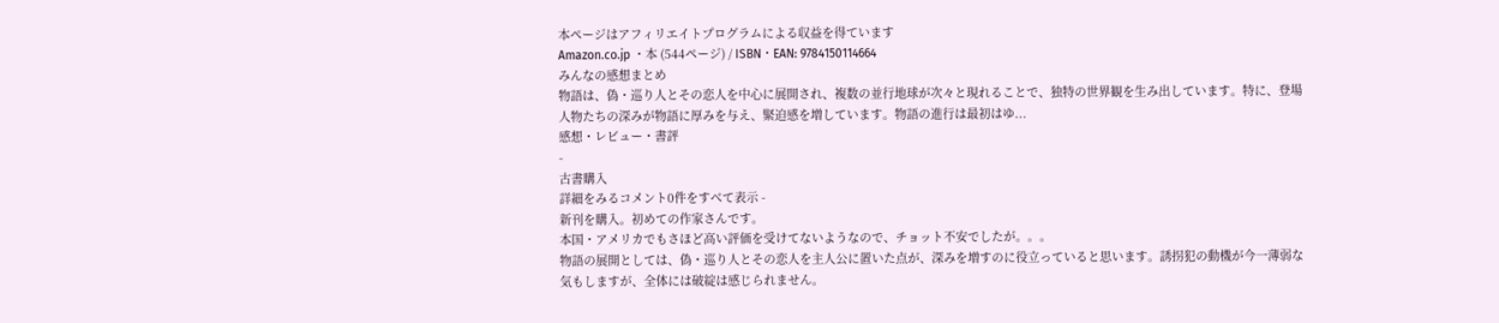本ページはアフィリエイトプログラムによる収益を得ています
Amazon.co.jp ・本 (544ページ) / ISBN・EAN: 9784150114664
みんなの感想まとめ
物語は、偽・巡り人とその恋人を中心に展開され、複数の並行地球が次々と現れることで、独特の世界観を生み出しています。特に、登場人物たちの深みが物語に厚みを与え、緊迫感を増しています。物語の進行は最初はゆ...
感想・レビュー・書評
-
古書購入
詳細をみるコメント0件をすべて表示 -
新刊を購入。初めての作家さんです。
本国・アメリカでもさほど高い評価を受けてないようなので、チョット不安でしたが。。。
物語の展開としては、偽・巡り人とその恋人を主人公に置いた点が、深みを増すのに役立っていると思います。誘拐犯の動機が今一薄弱な気もしますが、全体には破綻は感じられません。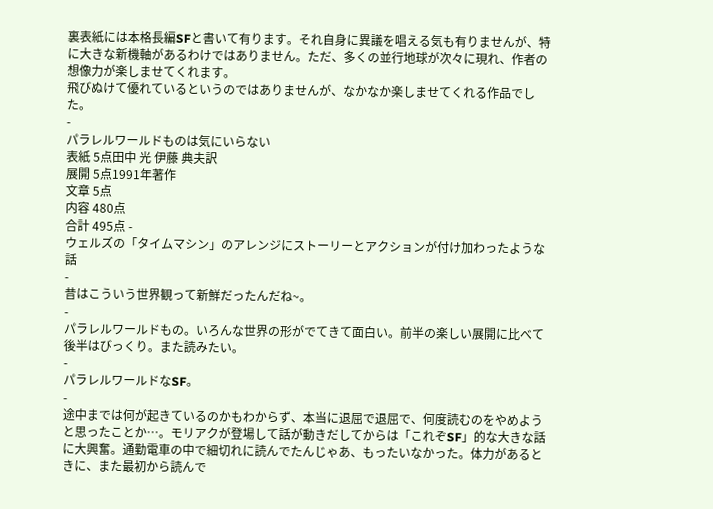裏表紙には本格長編SFと書いて有ります。それ自身に異議を唱える気も有りませんが、特に大きな新機軸があるわけではありません。ただ、多くの並行地球が次々に現れ、作者の想像力が楽しませてくれます。
飛びぬけて優れているというのではありませんが、なかなか楽しませてくれる作品でした。
-
パラレルワールドものは気にいらない
表紙 5点田中 光 伊藤 典夫訳
展開 5点1991年著作
文章 5点
内容 480点
合計 495点 -
ウェルズの「タイムマシン」のアレンジにストーリーとアクションが付け加わったような話
-
昔はこういう世界観って新鮮だったんだね~。
-
パラレルワールドもの。いろんな世界の形がでてきて面白い。前半の楽しい展開に比べて後半はびっくり。また読みたい。
-
パラレルワールドなSF。
-
途中までは何が起きているのかもわからず、本当に退屈で退屈で、何度読むのをやめようと思ったことか…。モリアクが登場して話が動きだしてからは「これぞSF」的な大きな話に大興奮。通勤電車の中で細切れに読んでたんじゃあ、もったいなかった。体力があるときに、また最初から読んで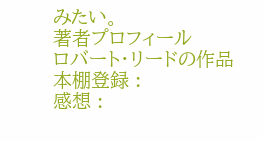みたい。
著者プロフィール
ロバート・リードの作品
本棚登録 :
感想 :